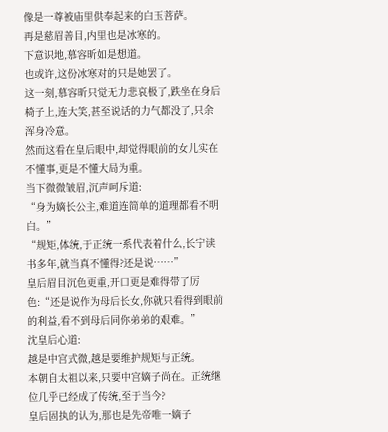像是一尊被庙里供奉起来的白玉菩萨。
再是慈眉善目,内里也是冰寒的。
下意识地,慕容昕如是想道。
也或许,这份冰寒对的只是她罢了。
这一刻,慕容昕只觉无力悲哀极了,跌坐在身后椅子上,连大笑,甚至说话的力气都没了,只余浑身冷意。
然而这看在皇后眼中,却觉得眼前的女儿实在不懂事,更是不懂大局为重。
当下微微皱眉,沉声呵斥道:
“身为嫡长公主,难道连简单的道理都看不明白。”
“规矩,体统,于正统一系代表着什么,长宁读书多年,就当真不懂得?还是说……”
皇后眉目沉色更重,开口更是难得带了厉色:“还是说作为母后长女,你就只看得到眼前的利益,看不到母后同你弟弟的艰难。”
沈皇后心道:
越是中宫式微,越是要维护规矩与正统。
本朝自太祖以来,只要中宫嫡子尚在。正统继位几乎已经成了传统,至于当今?
皇后固执的认为,那也是先帝唯一嫡子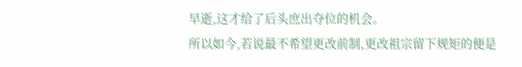早逝,这才给了后头庶出夺位的机会。
所以如今,若说最不希望更改前制,更改祖宗留下规矩的便是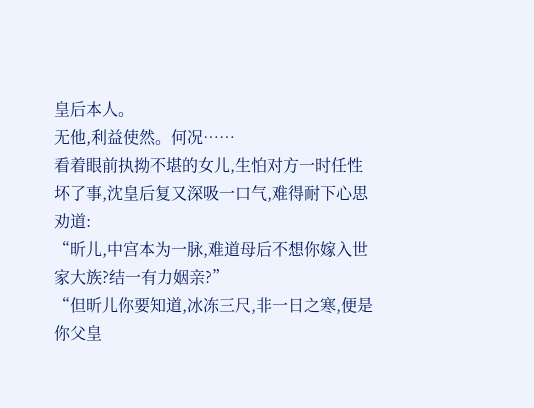皇后本人。
无他,利益使然。何况……
看着眼前执拗不堪的女儿,生怕对方一时任性坏了事,沈皇后复又深吸一口气,难得耐下心思劝道:
“昕儿,中宫本为一脉,难道母后不想你嫁入世家大族?结一有力姻亲?”
“但昕儿你要知道,冰冻三尺,非一日之寒,便是你父皇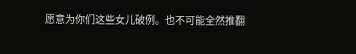愿意为你们这些女儿破例。也不可能全然推翻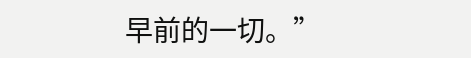早前的一切。”